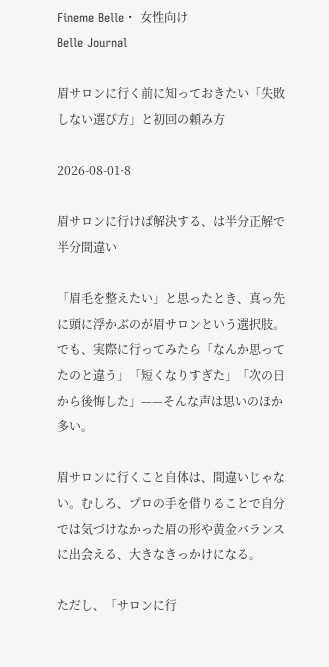Fineme Belle・ 女性向け
Belle Journal

眉サロンに行く前に知っておきたい「失敗しない選び方」と初回の頼み方

2026-08-01·8

眉サロンに行けば解決する、は半分正解で半分間違い

「眉毛を整えたい」と思ったとき、真っ先に頭に浮かぶのが眉サロンという選択肢。でも、実際に行ってみたら「なんか思ってたのと違う」「短くなりすぎた」「次の日から後悔した」——そんな声は思いのほか多い。

眉サロンに行くこと自体は、間違いじゃない。むしろ、プロの手を借りることで自分では気づけなかった眉の形や黄金バランスに出会える、大きなきっかけになる。

ただし、「サロンに行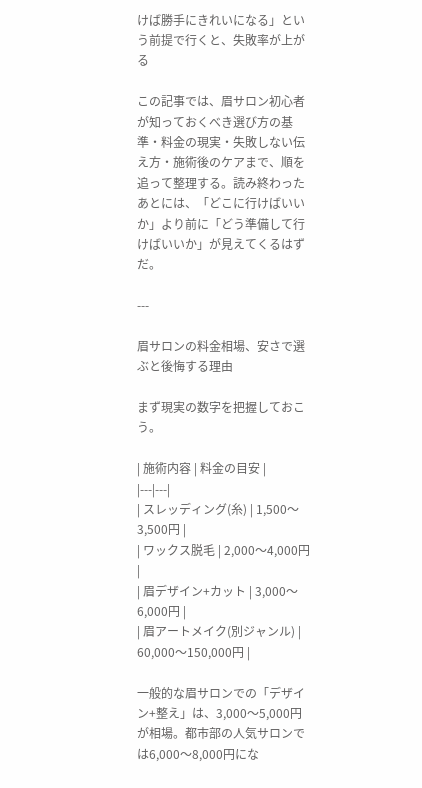けば勝手にきれいになる」という前提で行くと、失敗率が上がる

この記事では、眉サロン初心者が知っておくべき選び方の基準・料金の現実・失敗しない伝え方・施術後のケアまで、順を追って整理する。読み終わったあとには、「どこに行けばいいか」より前に「どう準備して行けばいいか」が見えてくるはずだ。

---

眉サロンの料金相場、安さで選ぶと後悔する理由

まず現実の数字を把握しておこう。

| 施術内容 | 料金の目安 |
|---|---|
| スレッディング(糸) | 1,500〜3,500円 |
| ワックス脱毛 | 2,000〜4,000円 |
| 眉デザイン+カット | 3,000〜6,000円 |
| 眉アートメイク(別ジャンル) | 60,000〜150,000円 |

一般的な眉サロンでの「デザイン+整え」は、3,000〜5,000円が相場。都市部の人気サロンでは6,000〜8,000円にな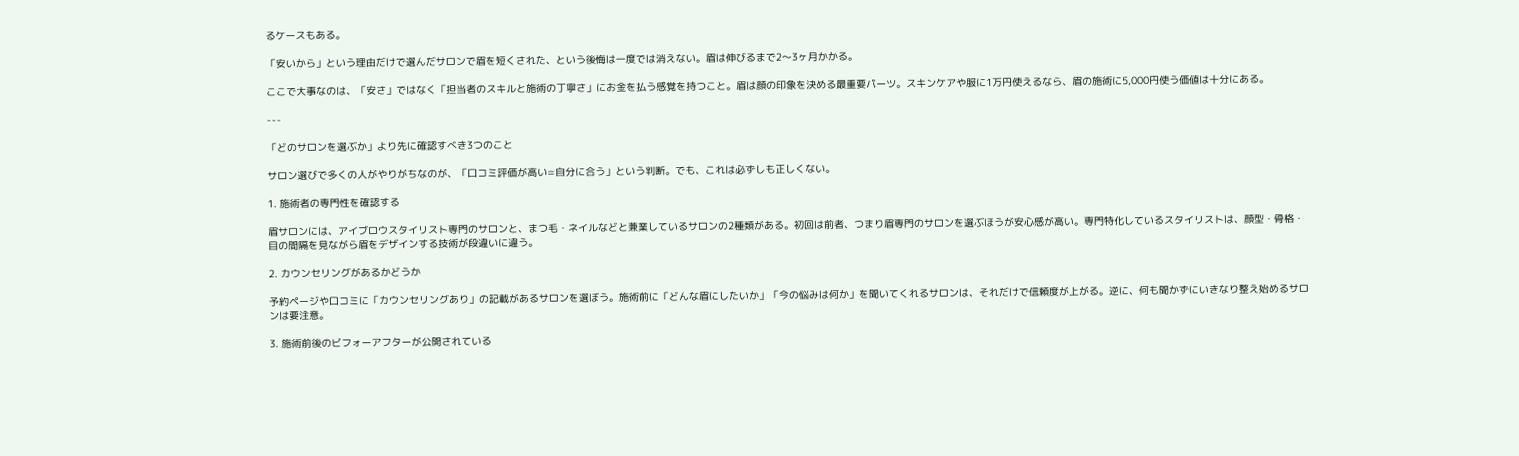るケースもある。

「安いから」という理由だけで選んだサロンで眉を短くされた、という後悔は一度では消えない。眉は伸びるまで2〜3ヶ月かかる。

ここで大事なのは、「安さ」ではなく「担当者のスキルと施術の丁寧さ」にお金を払う感覚を持つこと。眉は顔の印象を決める最重要パーツ。スキンケアや服に1万円使えるなら、眉の施術に5,000円使う価値は十分にある。

---

「どのサロンを選ぶか」より先に確認すべき3つのこと

サロン選びで多くの人がやりがちなのが、「口コミ評価が高い=自分に合う」という判断。でも、これは必ずしも正しくない。

1. 施術者の専門性を確認する

眉サロンには、アイブロウスタイリスト専門のサロンと、まつ毛・ネイルなどと兼業しているサロンの2種類がある。初回は前者、つまり眉専門のサロンを選ぶほうが安心感が高い。専門特化しているスタイリストは、顔型・骨格・目の間隔を見ながら眉をデザインする技術が段違いに違う。

2. カウンセリングがあるかどうか

予約ページや口コミに「カウンセリングあり」の記載があるサロンを選ぼう。施術前に「どんな眉にしたいか」「今の悩みは何か」を聞いてくれるサロンは、それだけで信頼度が上がる。逆に、何も聞かずにいきなり整え始めるサロンは要注意。

3. 施術前後のビフォーアフターが公開されている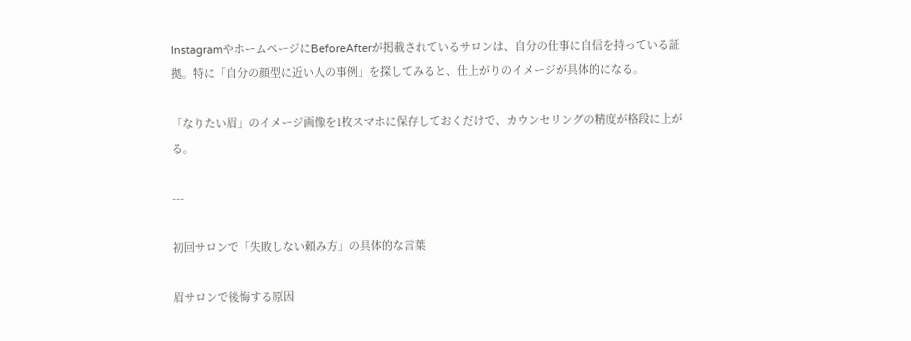InstagramやホームページにBeforeAfterが掲載されているサロンは、自分の仕事に自信を持っている証拠。特に「自分の顔型に近い人の事例」を探してみると、仕上がりのイメージが具体的になる。

「なりたい眉」のイメージ画像を1枚スマホに保存しておくだけで、カウンセリングの精度が格段に上がる。

---

初回サロンで「失敗しない頼み方」の具体的な言葉

眉サロンで後悔する原因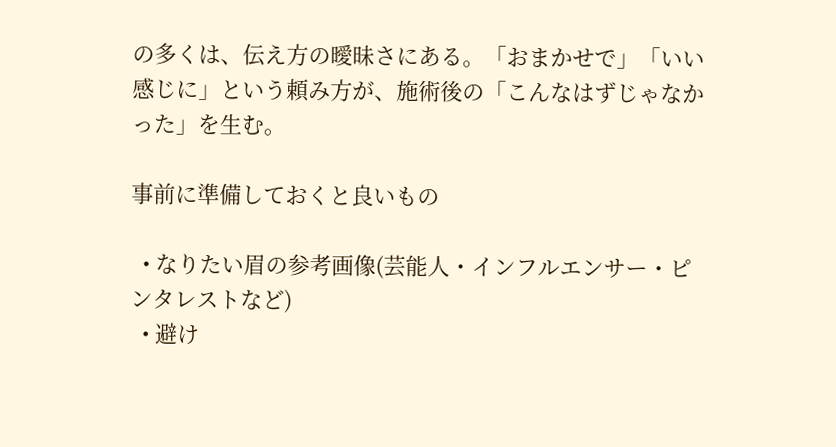の多くは、伝え方の曖昧さにある。「おまかせで」「いい感じに」という頼み方が、施術後の「こんなはずじゃなかった」を生む。

事前に準備しておくと良いもの

  • なりたい眉の参考画像(芸能人・インフルエンサー・ピンタレストなど)
  • 避け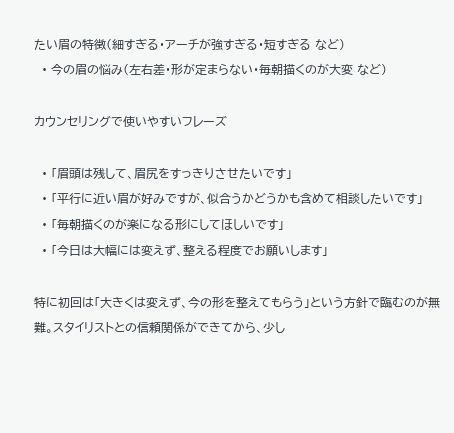たい眉の特徴(細すぎる・アーチが強すぎる・短すぎる など)
  • 今の眉の悩み(左右差・形が定まらない・毎朝描くのが大変 など)

カウンセリングで使いやすいフレーズ

  • 「眉頭は残して、眉尻をすっきりさせたいです」
  • 「平行に近い眉が好みですが、似合うかどうかも含めて相談したいです」
  • 「毎朝描くのが楽になる形にしてほしいです」
  • 「今日は大幅には変えず、整える程度でお願いします」

特に初回は「大きくは変えず、今の形を整えてもらう」という方針で臨むのが無難。スタイリストとの信頼関係ができてから、少し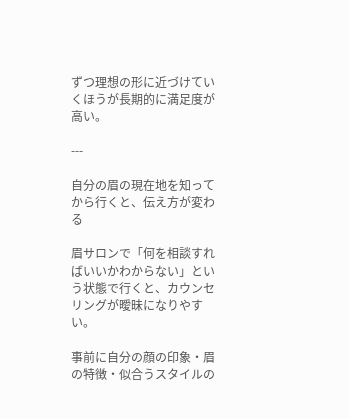ずつ理想の形に近づけていくほうが長期的に満足度が高い。

---

自分の眉の現在地を知ってから行くと、伝え方が変わる

眉サロンで「何を相談すればいいかわからない」という状態で行くと、カウンセリングが曖昧になりやすい。

事前に自分の顔の印象・眉の特徴・似合うスタイルの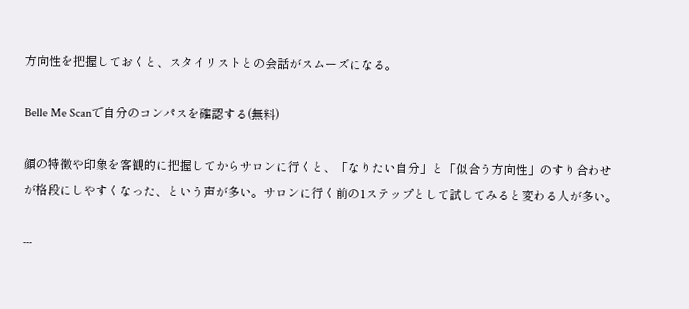方向性を把握しておくと、スタイリストとの会話がスムーズになる。

Belle Me Scanで自分のコンパスを確認する(無料)

顔の特徴や印象を客観的に把握してからサロンに行くと、「なりたい自分」と「似合う方向性」のすり合わせが格段にしやすくなった、という声が多い。サロンに行く前の1ステップとして試してみると変わる人が多い。

---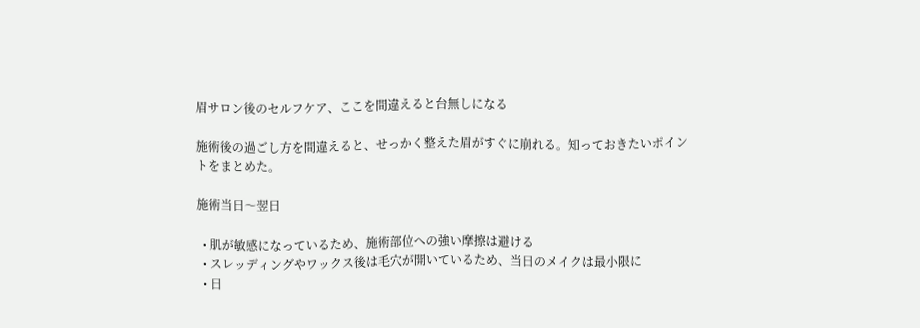眉サロン後のセルフケア、ここを間違えると台無しになる

施術後の過ごし方を間違えると、せっかく整えた眉がすぐに崩れる。知っておきたいポイントをまとめた。

施術当日〜翌日

  • 肌が敏感になっているため、施術部位への強い摩擦は避ける
  • スレッディングやワックス後は毛穴が開いているため、当日のメイクは最小限に
  • 日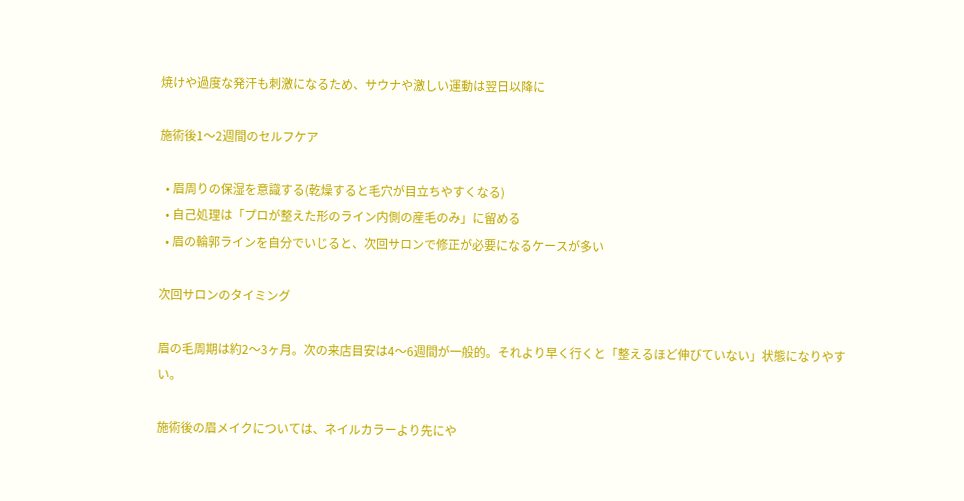焼けや過度な発汗も刺激になるため、サウナや激しい運動は翌日以降に

施術後1〜2週間のセルフケア

  • 眉周りの保湿を意識する(乾燥すると毛穴が目立ちやすくなる)
  • 自己処理は「プロが整えた形のライン内側の産毛のみ」に留める
  • 眉の輪郭ラインを自分でいじると、次回サロンで修正が必要になるケースが多い

次回サロンのタイミング

眉の毛周期は約2〜3ヶ月。次の来店目安は4〜6週間が一般的。それより早く行くと「整えるほど伸びていない」状態になりやすい。

施術後の眉メイクについては、ネイルカラーより先にや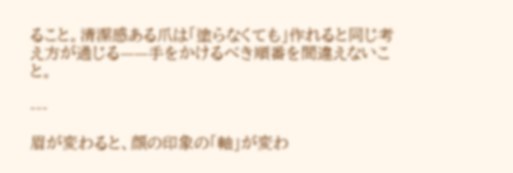ること。清潔感ある爪は「塗らなくても」作れると同じ考え方が通じる——手をかけるべき順番を間違えないこと。

---

眉が変わると、顔の印象の「軸」が変わ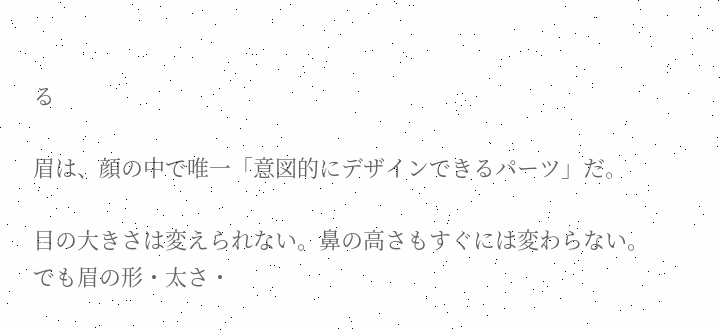る

眉は、顔の中で唯一「意図的にデザインできるパーツ」だ。

目の大きさは変えられない。鼻の高さもすぐには変わらない。でも眉の形・太さ・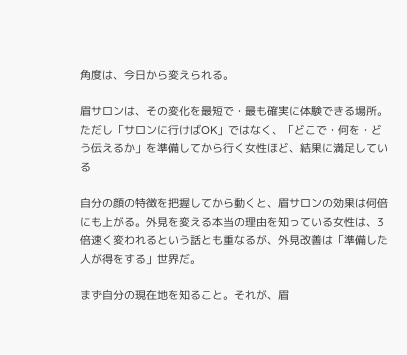角度は、今日から変えられる。

眉サロンは、その変化を最短で・最も確実に体験できる場所。ただし「サロンに行けばOK」ではなく、「どこで・何を・どう伝えるか」を準備してから行く女性ほど、結果に満足している

自分の顔の特徴を把握してから動くと、眉サロンの効果は何倍にも上がる。外見を変える本当の理由を知っている女性は、3倍速く変われるという話とも重なるが、外見改善は「準備した人が得をする」世界だ。

まず自分の現在地を知ること。それが、眉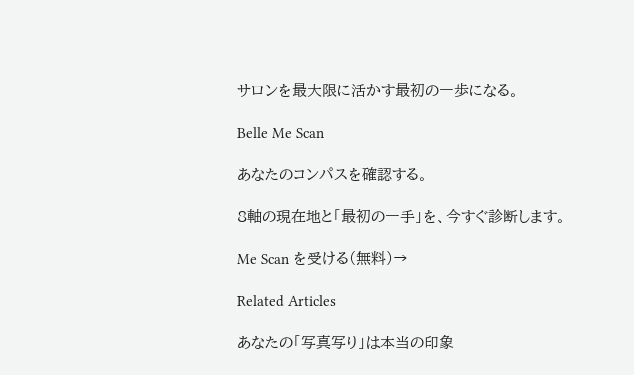サロンを最大限に活かす最初の一歩になる。

Belle Me Scan

あなたのコンパスを確認する。

8軸の現在地と「最初の一手」を、今すぐ診断します。

Me Scan を受ける(無料)→

Related Articles

あなたの「写真写り」は本当の印象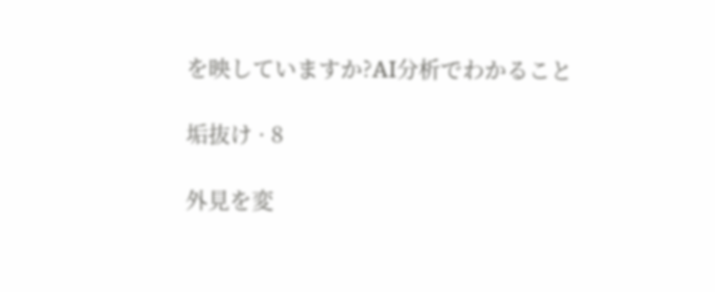を映していますか?AI分析でわかること

垢抜け · 8

外見を変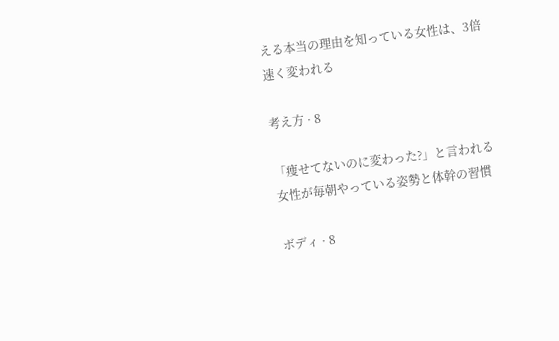える本当の理由を知っている女性は、3倍速く変われる

考え方 · 8

「痩せてないのに変わった?」と言われる女性が毎朝やっている姿勢と体幹の習慣

ボディ · 8